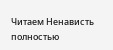Читаем Ненависть полностью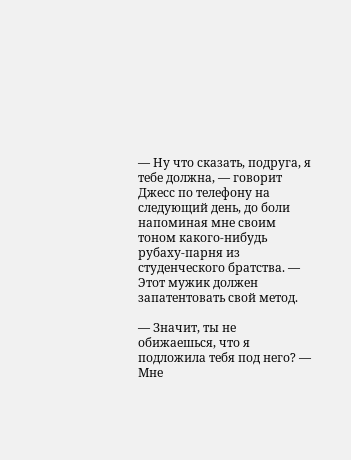— Ну что сказать, подруга, я тебе должна, — говорит Джесс по телефону на следующий день, до боли напоминая мне своим тоном какого-нибудь рубаху-парня из студенческого братства. — Этот мужик должен запатентовать свой метод.

— Значит, ты не обижаешься, что я подложила тебя под него? — Мне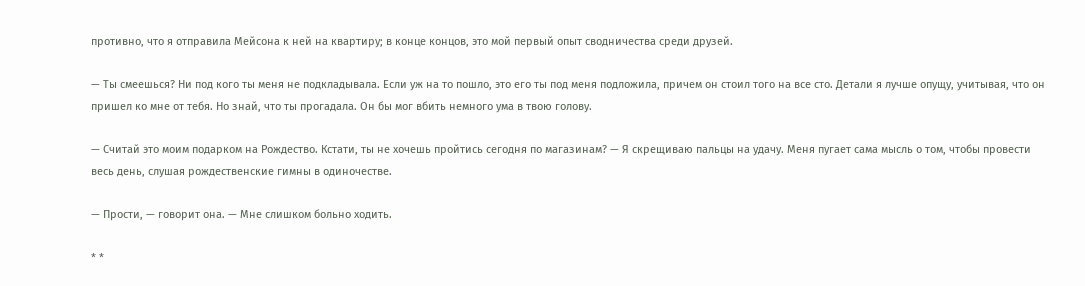противно, что я отправила Мейсона к ней на квартиру; в конце концов, это мой первый опыт сводничества среди друзей.

— Ты смеешься? Ни под кого ты меня не подкладывала. Если уж на то пошло, это его ты под меня подложила, причем он стоил того на все сто. Детали я лучше опущу, учитывая, что он пришел ко мне от тебя. Но знай, что ты прогадала. Он бы мог вбить немного ума в твою голову.

— Считай это моим подарком на Рождество. Кстати, ты не хочешь пройтись сегодня по магазинам? — Я скрещиваю пальцы на удачу. Меня пугает сама мысль о том, чтобы провести весь день, слушая рождественские гимны в одиночестве.

— Прости, — говорит она. — Мне слишком больно ходить.

* *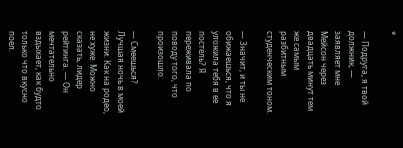*

— Подруга, я твой должник, — заявляет мне Мейсон через двадцать минут тем же самым разбитным студенческим тоном.

— Значит, и ты не обижаешься, что я уложила тебя в ее постель? Я переживала по поводу того, что произошло.

— Смеешься? Лучшая ночь в моей жизни. Как на родео, не хуже. Можно сказать, лидер рейтинга. — Он мечтательно вздыхает, как будто только что вкусно поел.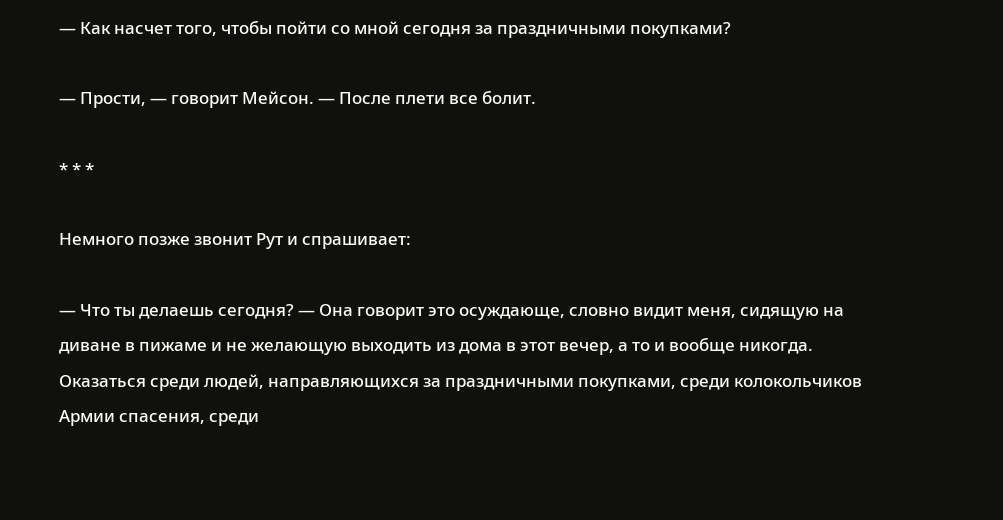— Как насчет того, чтобы пойти со мной сегодня за праздничными покупками?

— Прости, — говорит Мейсон. — После плети все болит.

* * *

Немного позже звонит Рут и спрашивает:

— Что ты делаешь сегодня? — Она говорит это осуждающе, словно видит меня, сидящую на диване в пижаме и не желающую выходить из дома в этот вечер, а то и вообще никогда. Оказаться среди людей, направляющихся за праздничными покупками, среди колокольчиков Армии спасения, среди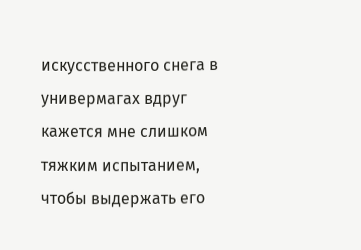искусственного снега в универмагах вдруг кажется мне слишком тяжким испытанием, чтобы выдержать его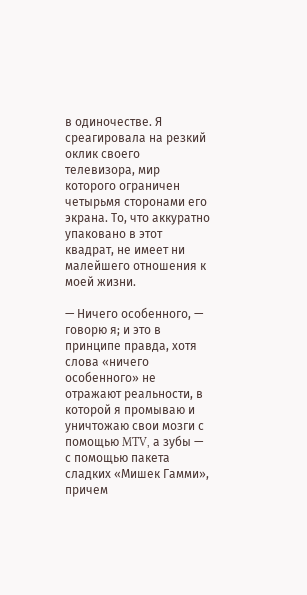в одиночестве. Я среагировала на резкий оклик своего телевизора, мир которого ограничен четырьмя сторонами его экрана. То, что аккуратно упаковано в этот квадрат, не имеет ни малейшего отношения к моей жизни.

— Ничего особенного, — говорю я; и это в принципе правда, хотя слова «ничего особенного» не отражают реальности, в которой я промываю и уничтожаю свои мозги с помощью MTV, а зубы — с помощью пакета сладких «Мишек Гамми», причем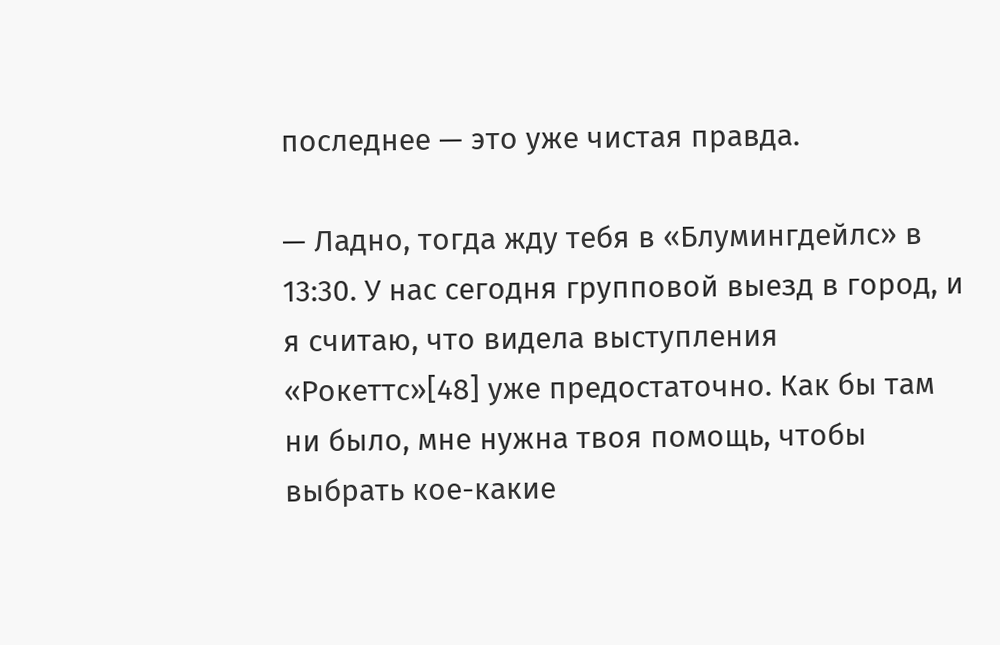последнее — это уже чистая правда.

— Ладно, тогда жду тебя в «Блумингдейлс» в 13:30. У нас сегодня групповой выезд в город, и я считаю, что видела выступления «Рокеттс»[48] уже предостаточно. Как бы там ни было, мне нужна твоя помощь, чтобы выбрать кое-какие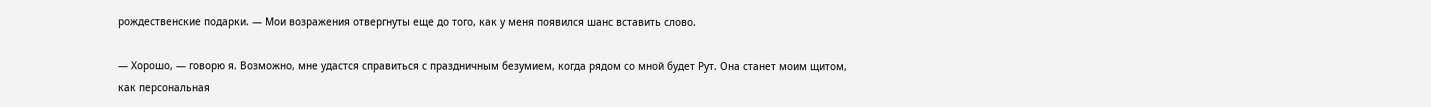рождественские подарки. — Мои возражения отвергнуты еще до того, как у меня появился шанс вставить слово.

— Хорошо, — говорю я. Возможно, мне удастся справиться с праздничным безумием, когда рядом со мной будет Рут. Она станет моим щитом, как персональная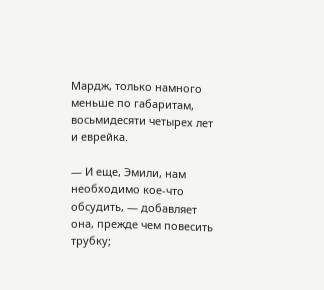Мардж, только намного меньше по габаритам, восьмидесяти четырех лет и еврейка.

— И еще, Эмили, нам необходимо кое-что обсудить, — добавляет она, прежде чем повесить трубку;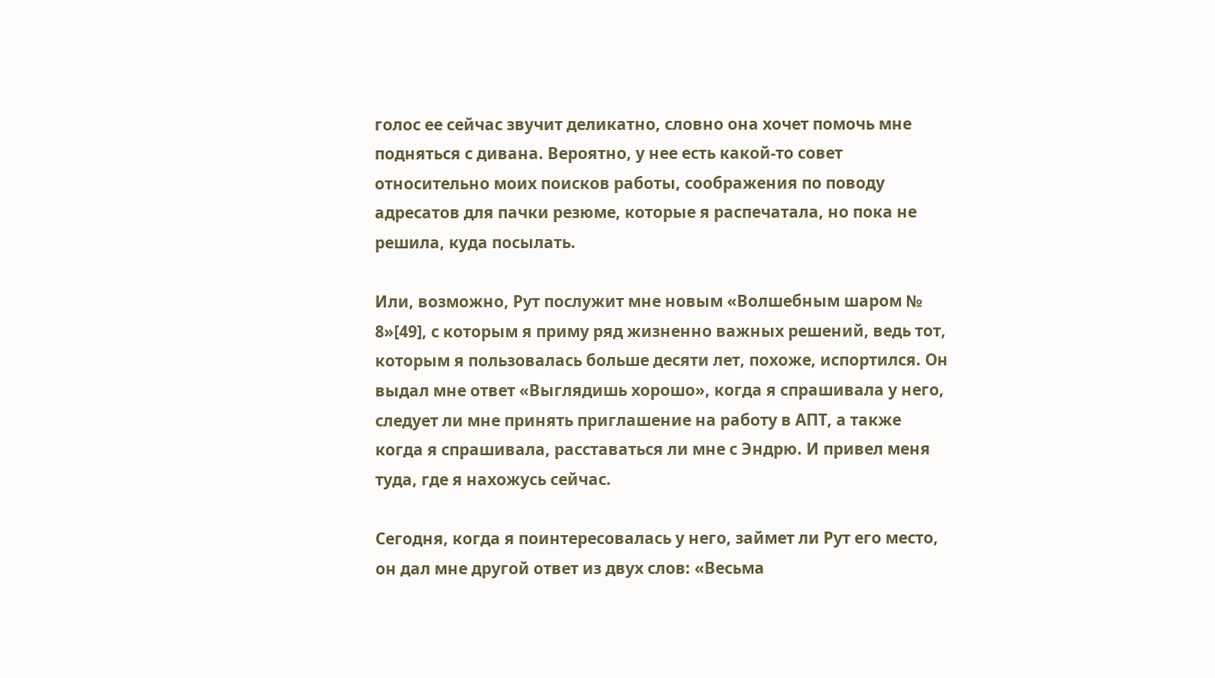голос ее сейчас звучит деликатно, словно она хочет помочь мне подняться с дивана. Вероятно, у нее есть какой-то совет относительно моих поисков работы, соображения по поводу адресатов для пачки резюме, которые я распечатала, но пока не решила, куда посылать.

Или, возможно, Рут послужит мне новым «Волшебным шаром № 8»[49], с которым я приму ряд жизненно важных решений, ведь тот, которым я пользовалась больше десяти лет, похоже, испортился. Он выдал мне ответ «Выглядишь хорошо», когда я спрашивала у него, следует ли мне принять приглашение на работу в АПТ, а также когда я спрашивала, расставаться ли мне с Эндрю. И привел меня туда, где я нахожусь сейчас.

Сегодня, когда я поинтересовалась у него, займет ли Рут его место, он дал мне другой ответ из двух слов: «Весьма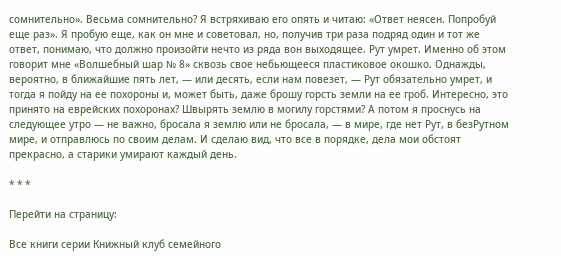сомнительно». Весьма сомнительно? Я встряхиваю его опять и читаю: «Ответ неясен. Попробуй еще раз». Я пробую еще, как он мне и советовал, но, получив три раза подряд один и тот же ответ, понимаю, что должно произойти нечто из ряда вон выходящее. Рут умрет. Именно об этом говорит мне «Волшебный шар № 8» сквозь свое небьющееся пластиковое окошко. Однажды, вероятно, в ближайшие пять лет, — или десять, если нам повезет, — Рут обязательно умрет, и тогда я пойду на ее похороны и, может быть, даже брошу горсть земли на ее гроб. Интересно, это принято на еврейских похоронах? Швырять землю в могилу горстями? А потом я проснусь на следующее утро — не важно, бросала я землю или не бросала, — в мире, где нет Рут, в безРутном мире, и отправлюсь по своим делам. И сделаю вид, что все в порядке, дела мои обстоят прекрасно, а старики умирают каждый день.

* * *

Перейти на страницу:

Все книги серии Книжный клуб семейного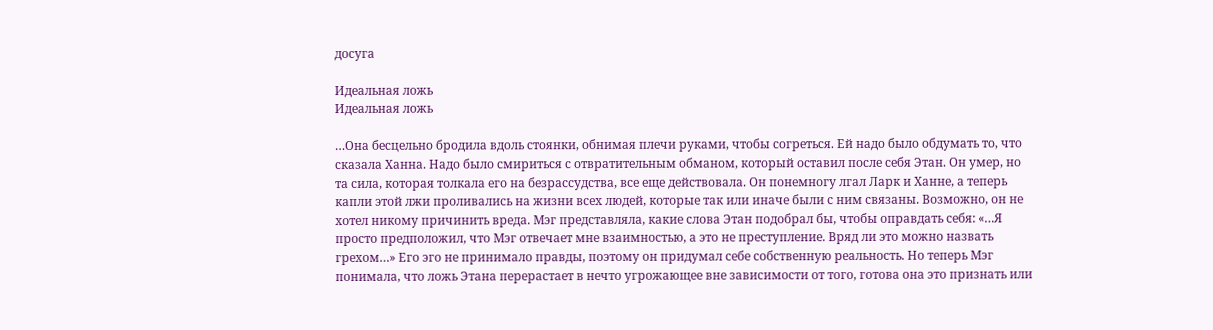досуга

Идеальная ложь
Идеальная ложь

…Она бесцельно бродила вдоль стоянки, обнимая плечи руками, чтобы согреться. Ей надо было обдумать то, что сказала Ханна. Надо было смириться с отвратительным обманом, который оставил после себя Этан. Он умер, но та сила, которая толкала его на безрассудства, все еще действовала. Он понемногу лгал Ларк и Ханне, а теперь капли этой лжи проливались на жизни всех людей, которые так или иначе были с ним связаны. Возможно, он не хотел никому причинить вреда. Мэг представляла, какие слова Этан подобрал бы, чтобы оправдать себя: «…Я просто предположил, что Мэг отвечает мне взаимностью, а это не преступление. Вряд ли это можно назвать грехом…» Его эго не принимало правды, поэтому он придумал себе собственную реальность. Но теперь Мэг понимала, что ложь Этана перерастает в нечто угрожающее вне зависимости от того, готова она это признать или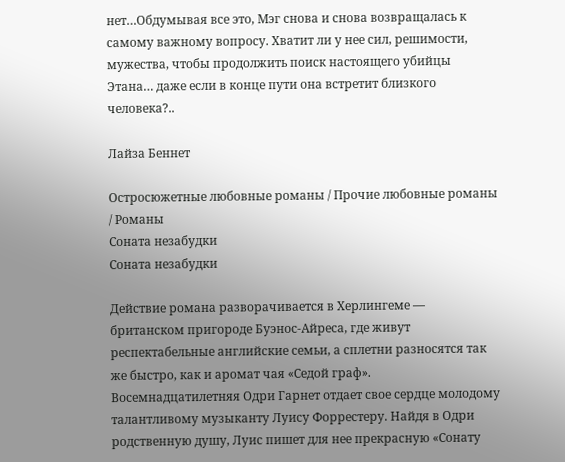нет…Обдумывая все это, Мэг снова и снова возвращалась к самому важному вопросу. Хватит ли у нее сил, решимости, мужества, чтобы продолжить поиск настоящего убийцы Этана… даже если в конце пути она встретит близкого человека?..

Лайза Беннет

Остросюжетные любовные романы / Прочие любовные романы / Романы
Соната незабудки
Соната незабудки

Действие романа разворачивается в Херлингеме — британском пригороде Буэнос-Айреса, где живут респектабельные английские семьи, а сплетни разносятся так же быстро, как и аромат чая «Седой граф». Восемнадцатилетняя Одри Гарнет отдает свое сердце молодому талантливому музыканту Луису Форрестеру. Найдя в Одри родственную душу, Луис пишет для нее прекрасную «Сонату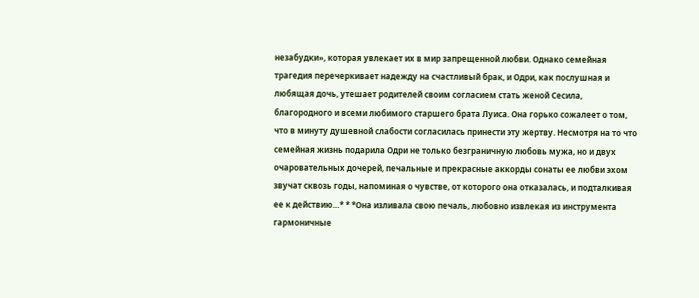незабудки», которая увлекает их в мир запрещенной любви. Однако семейная трагедия перечеркивает надежду на счастливый брак, и Одри, как послушная и любящая дочь, утешает родителей своим согласием стать женой Сесила, благородного и всеми любимого старшего брата Луиса. Она горько сожалеет о том, что в минуту душевной слабости согласилась принести эту жертву. Несмотря на то что семейная жизнь подарила Одри не только безграничную любовь мужа, но и двух очаровательных дочерей, печальные и прекрасные аккорды сонаты ее любви эхом звучат сквозь годы, напоминая о чувстве, от которого она отказалась, и подталкивая ее к действию…* * *Она изливала свою печаль, любовно извлекая из инструмента гармоничные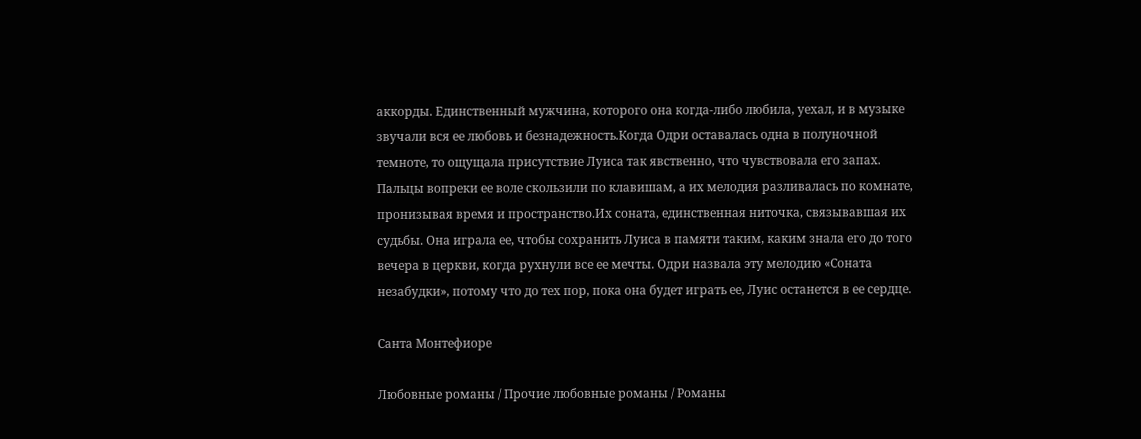аккорды. Единственный мужчина, которого она когда-либо любила, уехал, и в музыке звучали вся ее любовь и безнадежность.Когда Одри оставалась одна в полуночной темноте, то ощущала присутствие Луиса так явственно, что чувствовала его запах. Пальцы вопреки ее воле скользили по клавишам, а их мелодия разливалась по комнате, пронизывая время и пространство.Их соната, единственная ниточка, связывавшая их судьбы. Она играла ее, чтобы сохранить Луиса в памяти таким, каким знала его до того вечера в церкви, когда рухнули все ее мечты. Одри назвала эту мелодию «Соната незабудки», потому что до тех пор, пока она будет играть ее, Луис останется в ее сердце.

Санта Монтефиоре

Любовные романы / Прочие любовные романы / Романы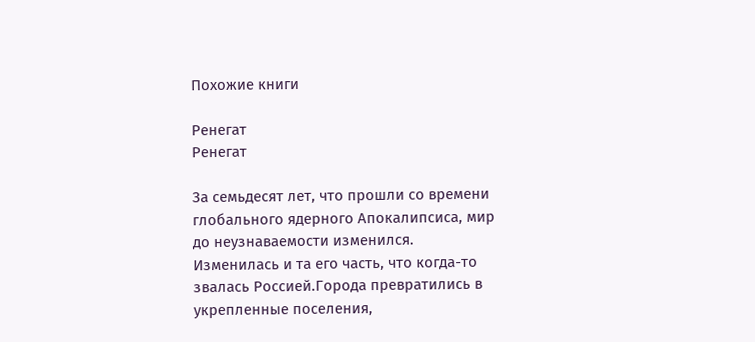Похожие книги

Ренегат
Ренегат

За семьдесят лет, что прошли со времени глобального ядерного Апокалипсиса, мир до неузнаваемости изменился. Изменилась и та его часть, что когда-то звалась Россией.Города превратились в укрепленные поселения,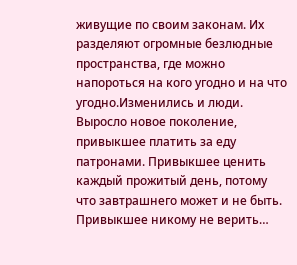живущие по своим законам. Их разделяют огромные безлюдные пространства, где можно напороться на кого угодно и на что угодно.Изменились и люди. Выросло новое поколение, привыкшее платить за еду патронами. Привыкшее ценить каждый прожитый день, потому что завтрашнего может и не быть. Привыкшее никому не верить…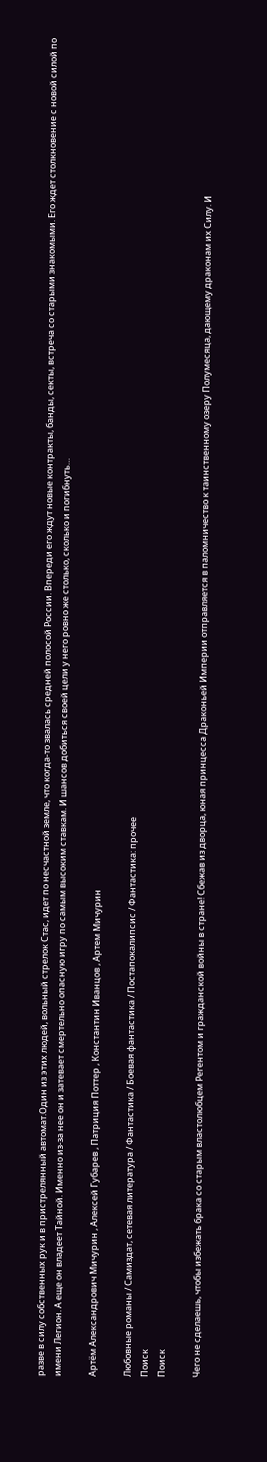разве в силу собственных рук и в пристрелянный автомат.Один из этих людей, вольный стрелок Стас, идет по несчастной земле, что когда-то звалась средней полосой России. Впереди его ждут новые контракты, банды, секты, встреча со старыми знакомыми. Его ждет столкновение с новой силой по имени Легион. А еще он владеет Тайной. Именно из-за нее он и затевает смертельно опасную игру по самым высоким ставкам. И шансов добиться своей цели у него ровно же столько, сколько и погибнуть…

Артём Александрович Мичурин , Алексей Губарев , Патриция Поттер , Константин Иванцов , Артем Мичурин

Любовные романы / Самиздат, сетевая литература / Фантастика / Боевая фантастика / Постапокалипсис / Фантастика: прочее
Поиск
Поиск

Чего не сделаешь, чтобы избежать брака со старым властолюбцем Регентом и гражданской войны в стране! Сбежав из дворца, юная принцесса Драконьей Империи отправляется в паломничество к таинственному озеру Полумесяца, дающему драконам их Силу. И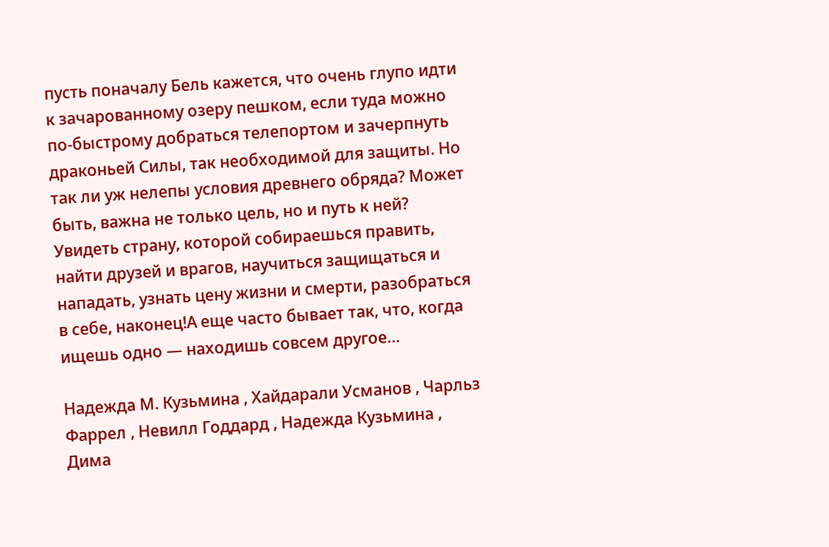пусть поначалу Бель кажется, что очень глупо идти к зачарованному озеру пешком, если туда можно по-быстрому добраться телепортом и зачерпнуть драконьей Силы, так необходимой для защиты. Но так ли уж нелепы условия древнего обряда? Может быть, важна не только цель, но и путь к ней? Увидеть страну, которой собираешься править, найти друзей и врагов, научиться защищаться и нападать, узнать цену жизни и смерти, разобраться в себе, наконец!А еще часто бывает так, что, когда ищешь одно — находишь совсем другое…

Надежда М. Кузьмина , Хайдарали Усманов , Чарльз Фаррел , Невилл Годдард , Надежда Кузьмина , Дима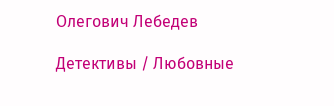Олегович Лебедев

Детективы / Любовные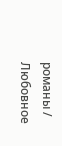романы / Любовное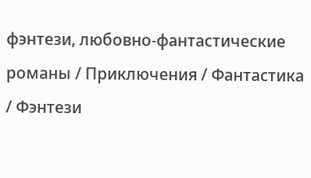фэнтези, любовно-фантастические романы / Приключения / Фантастика / Фэнтези